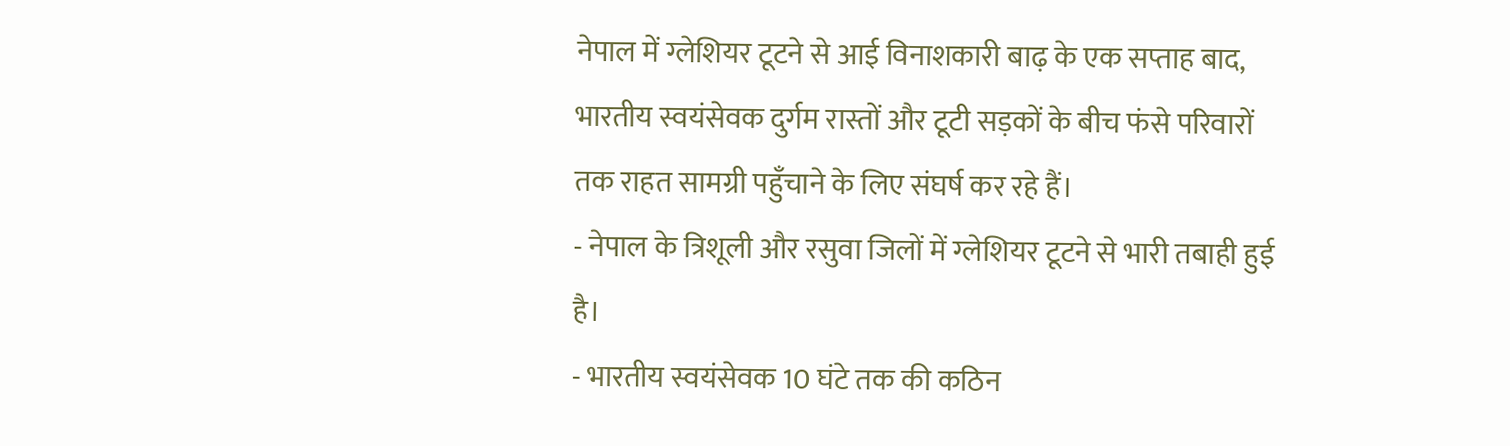नेपाल में ग्लेशियर टूटने से आई विनाशकारी बाढ़ के एक सप्ताह बाद, भारतीय स्वयंसेवक दुर्गम रास्तों और टूटी सड़कों के बीच फंसे परिवारों तक राहत सामग्री पहुँचाने के लिए संघर्ष कर रहे हैं।
- नेपाल के त्रिशूली और रसुवा जिलों में ग्लेशियर टूटने से भारी तबाही हुई है।
- भारतीय स्वयंसेवक 10 घंटे तक की कठिन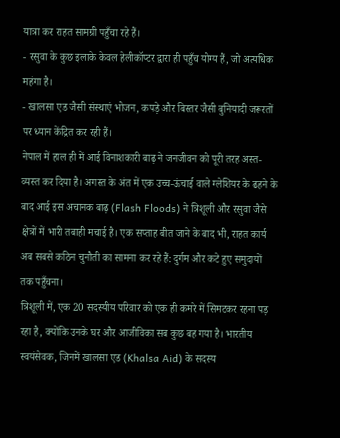यात्रा कर राहत सामग्री पहुँचा रहे हैं।
- रसुवा के कुछ इलाके केवल हेलीकॉप्टर द्वारा ही पहुँच योग्य हैं, जो अत्यधिक महंगा है।
- खालसा एड जैसी संस्थाएं भोजन, कपड़े और बिस्तर जैसी बुनियादी जरूरतों पर ध्यान केंद्रित कर रही हैं।
नेपाल में हाल ही में आई विनाशकारी बाढ़ ने जनजीवन को पूरी तरह अस्त-व्यस्त कर दिया है। अगस्त के अंत में एक उच्च-ऊंचाई वाले ग्लेशियर के ढहने के बाद आई इस अचानक बाढ़ (Flash Floods) ने त्रिशूली और रसुवा जैसे क्षेत्रों में भारी तबाही मचाई है। एक सप्ताह बीत जाने के बाद भी, राहत कार्य अब सबसे कठिन चुनौती का सामना कर रहे हैं: दुर्गम और कटे हुए समुदायों तक पहुँचना।
त्रिशूली में, एक 20 सदस्यीय परिवार को एक ही कमरे में सिमटकर रहना पड़ रहा है, क्योंकि उनके घर और आजीविका सब कुछ बह गया है। भारतीय स्वयंसेवक, जिनमें खालसा एड (Khalsa Aid) के सदस्य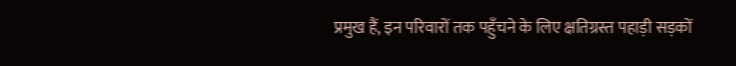प्रमुख हैं, इन परिवारों तक पहुँचने के लिए क्षतिग्रस्त पहाड़ी सड़कों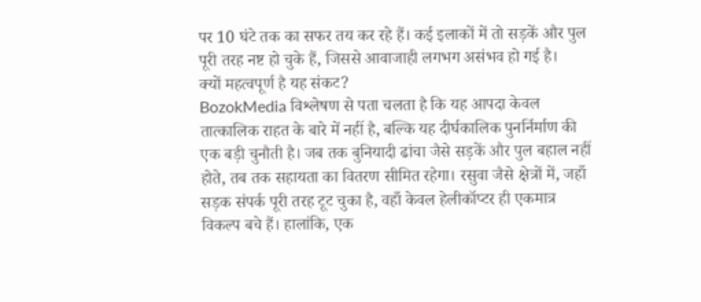पर 10 घंटे तक का सफर तय कर रहे हैं। कई इलाकों में तो सड़कें और पुल पूरी तरह नष्ट हो चुके हैं, जिससे आवाजाही लगभग असंभव हो गई है।
क्यों महत्वपूर्ण है यह संकट?
BozokMedia विश्लेषण से पता चलता है कि यह आपदा केवल तात्कालिक राहत के बारे में नहीं है, बल्कि यह दीर्घकालिक पुनर्निर्माण की एक बड़ी चुनौती है। जब तक बुनियादी ढांचा जैसे सड़कें और पुल बहाल नहीं होते, तब तक सहायता का वितरण सीमित रहेगा। रसुवा जैसे क्षेत्रों में, जहाँ सड़क संपर्क पूरी तरह टूट चुका है, वहाँ केवल हेलीकॉप्टर ही एकमात्र विकल्प बचे हैं। हालांकि, एक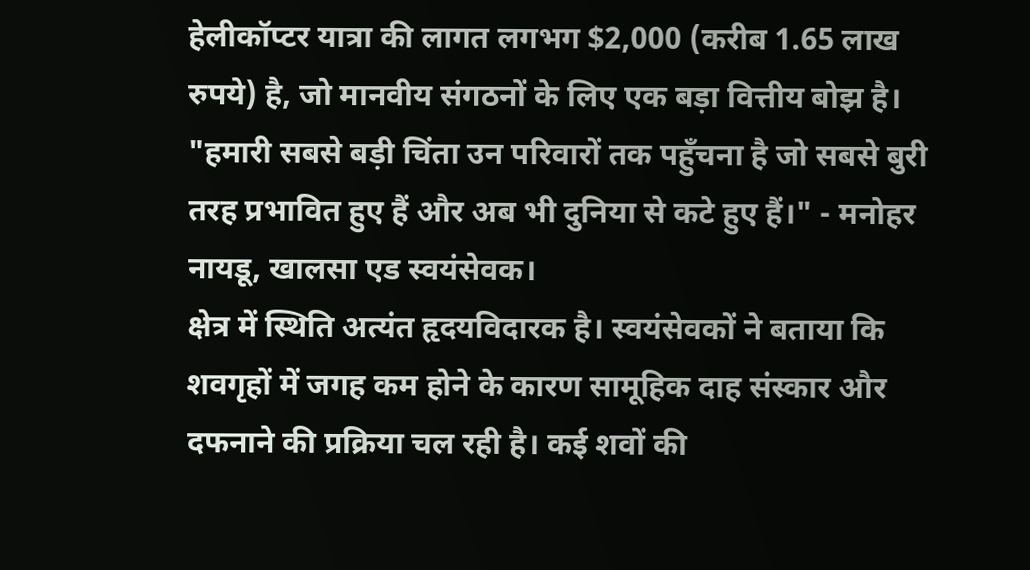हेलीकॉप्टर यात्रा की लागत लगभग $2,000 (करीब 1.65 लाख रुपये) है, जो मानवीय संगठनों के लिए एक बड़ा वित्तीय बोझ है।
"हमारी सबसे बड़ी चिंता उन परिवारों तक पहुँचना है जो सबसे बुरी तरह प्रभावित हुए हैं और अब भी दुनिया से कटे हुए हैं।" - मनोहर नायडू, खालसा एड स्वयंसेवक।
क्षेत्र में स्थिति अत्यंत हृदयविदारक है। स्वयंसेवकों ने बताया कि शवगृहों में जगह कम होने के कारण सामूहिक दाह संस्कार और दफनाने की प्रक्रिया चल रही है। कई शवों की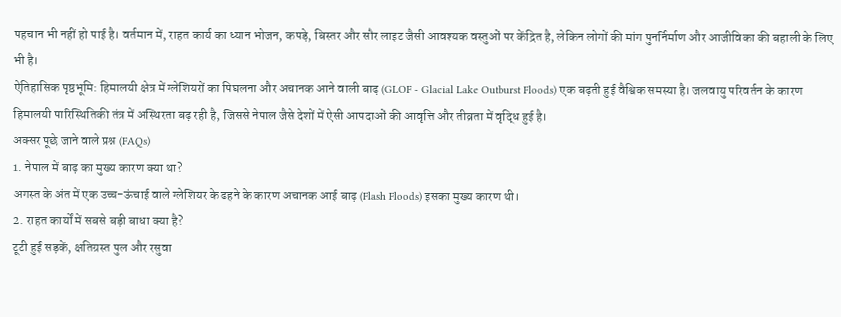पहचान भी नहीं हो पाई है। वर्तमान में, राहत कार्य का ध्यान भोजन, कपड़े, बिस्तर और सौर लाइट जैसी आवश्यक वस्तुओं पर केंद्रित है, लेकिन लोगों की मांग पुनर्निर्माण और आजीविका की बहाली के लिए भी है।
ऐतिहासिक पृष्ठभूमि: हिमालयी क्षेत्र में ग्लेशियरों का पिघलना और अचानक आने वाली बाढ़ (GLOF - Glacial Lake Outburst Floods) एक बढ़ती हुई वैश्विक समस्या है। जलवायु परिवर्तन के कारण हिमालयी पारिस्थितिकी तंत्र में अस्थिरता बढ़ रही है, जिससे नेपाल जैसे देशों में ऐसी आपदाओं की आवृत्ति और तीव्रता में वृद्धि हुई है।
अक्सर पूछे जाने वाले प्रश्न (FAQs)
1. नेपाल में बाढ़ का मुख्य कारण क्या था?
अगस्त के अंत में एक उच्च-ऊंचाई वाले ग्लेशियर के ढहने के कारण अचानक आई बाढ़ (Flash Floods) इसका मुख्य कारण थी।
2. राहत कार्यों में सबसे बड़ी बाधा क्या है?
टूटी हुई सड़कें, क्षतिग्रस्त पुल और रसुवा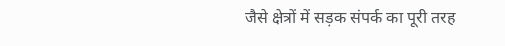जैसे क्षेत्रों में सड़क संपर्क का पूरी तरह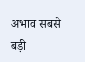अभाव सबसे बड़ी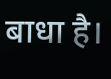बाधा है।